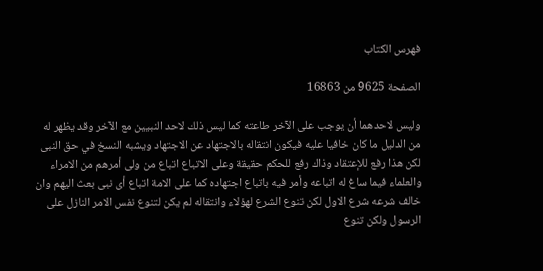فهرس الكتاب

الصفحة 9625 من 16863

وليس لاحدهما أن يوجب على الآخر طاعته كما ليس ذلك لاحد النبيين مع الآخر وقد يظهر له من الدليل ما كان خافيا عليه فيكون انتقاله بالاجتهاد عن الاجتهاد ويشبه النسخ في حق النبى لكن هذا رفع للإعتقاد وذاك رفع للحكم حقيقة وعلى الاتباع اتباع من ولى أمرهم من الامراء والعلماء فيما ساغ له اتباعه وأمر فيه باتباع اجتهاده كما على الامة اتباع أى نبى بعث اليهم وان خالف شرعه شرع الاول لكن تنوع الشرع لهؤلاء وانتقاله لم يكن لتنوع نفس الامر النازل على الرسول ولكن تنوع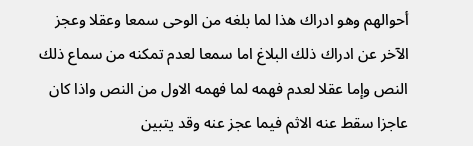أحوالهم وهو ادراك هذا لما بلغه من الوحى سمعا وعقلا وعجز الآخر عن ادراك ذلك البلاغ اما سمعا لعدم تمكنه من سماع ذلك النص وإما عقلا لعدم فهمه لما فهمه الاول من النص واذا كان عاجزا سقط عنه الاثم فيما عجز عنه وقد يتبين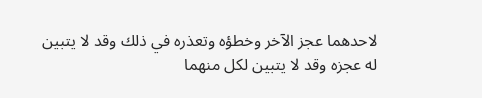لاحدهما عجز الآخر وخطؤه وتعذره في ذلك وقد لا يتبين له عجزه وقد لا يتبين لكل منهما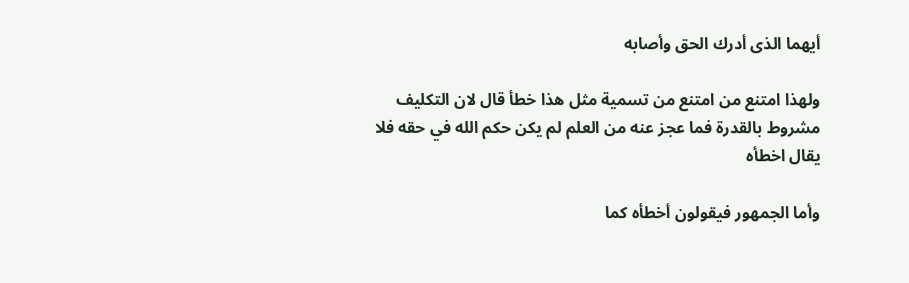أيهما الذى أدرك الحق وأصابه

ولهذا امتنع من امتنع من تسمية مثل هذا خطأ قال لان التكليف مشروط بالقدرة فما عجز عنه من العلم لم يكن حكم الله في حقه فلا يقال اخطأه

وأما الجمهور فيقولون أخطأه كما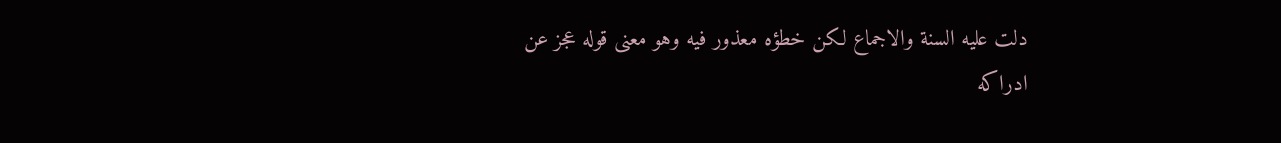دلت عليه السنة والاجماع لكن خطؤه معذور فيه وهو معنى قوله عجز عن ادراكه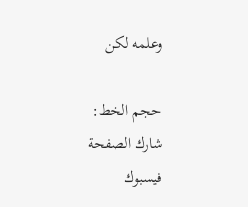وعلمه لكن

حجم الخط:
شارك الصفحة
فيسبوك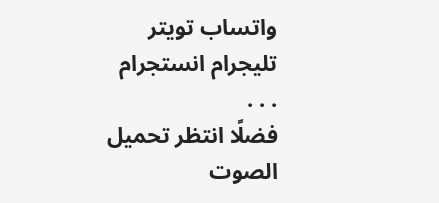واتساب تويتر تليجرام انستجرام
. . .
فضلًا انتظر تحميل الصوت